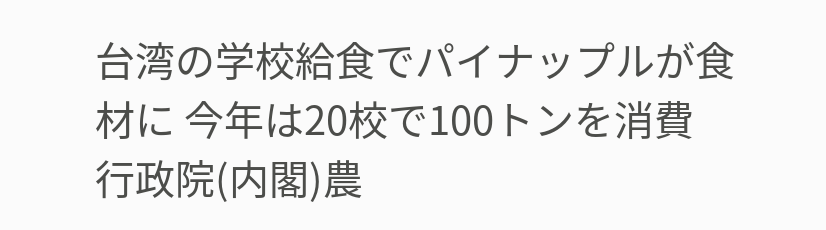台湾の学校給食でパイナップルが食材に 今年は20校で100トンを消費
行政院(内閣)農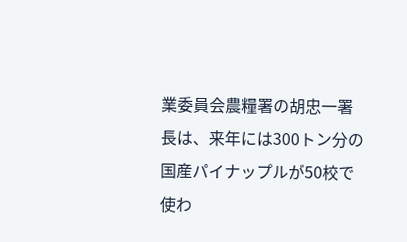業委員会農糧署の胡忠一署長は、来年には300トン分の国産パイナップルが50校で使わ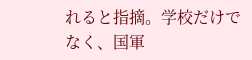れると指摘。学校だけでなく、国軍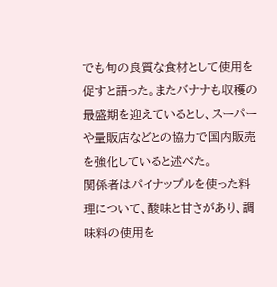でも旬の良質な食材として使用を促すと語った。またバナナも収穫の最盛期を迎えているとし、スーパーや量販店などとの協力で国内販売を強化していると述べた。
関係者はパイナップルを使った料理について、酸味と甘さがあり、調味料の使用を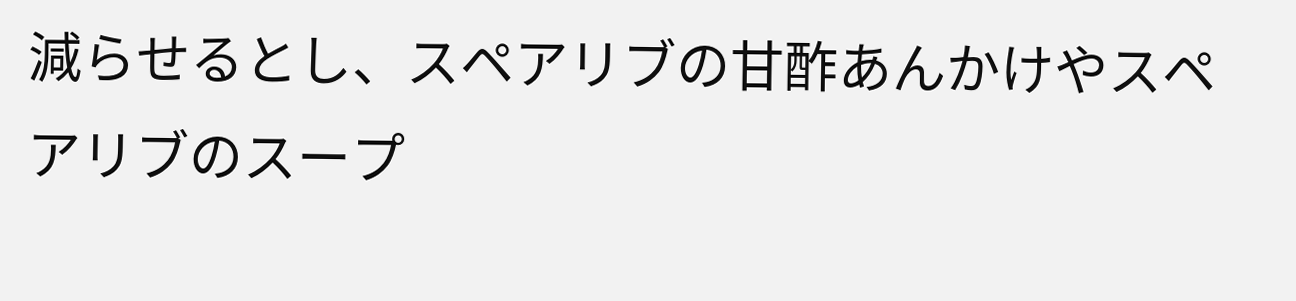減らせるとし、スペアリブの甘酢あんかけやスペアリブのスープ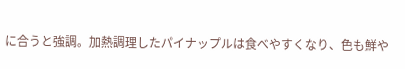に合うと強調。加熱調理したパイナップルは食べやすくなり、色も鮮や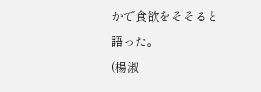かで食欲をそそると語った。
(楊淑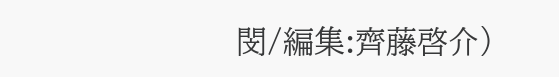閔/編集:齊藤啓介)